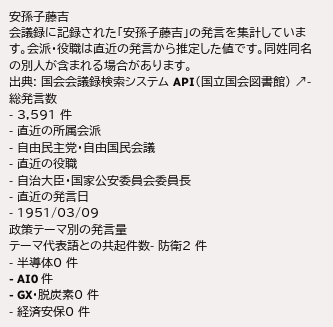安孫子藤吉
会議録に記録された「安孫子藤吉」の発言を集計しています。会派・役職は直近の発言から推定した値です。同姓同名の別人が含まれる場合があります。
出典: 国会会議録検索システム API(国立国会図書館) ↗- 総発言数
- 3,591 件
- 直近の所属会派
- 自由民主党・自由国民会議
- 直近の役職
- 自治大臣・国家公安委員会委員長
- 直近の発言日
- 1951/03/09
政策テーマ別の発言量
テーマ代表語との共起件数- 防衛2 件
- 半導体0 件
- AI0 件
- GX・脱炭素0 件
- 経済安保0 件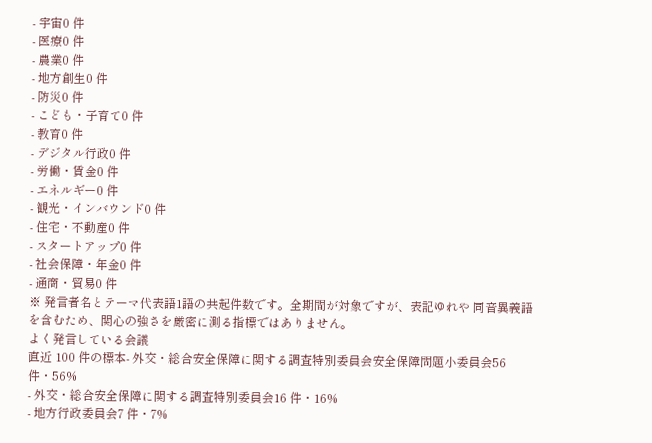- 宇宙0 件
- 医療0 件
- 農業0 件
- 地方創生0 件
- 防災0 件
- こども・子育て0 件
- 教育0 件
- デジタル行政0 件
- 労働・賃金0 件
- エネルギー0 件
- 観光・インバウンド0 件
- 住宅・不動産0 件
- スタートアップ0 件
- 社会保障・年金0 件
- 通商・貿易0 件
※ 発言者名とテーマ代表語1語の共起件数です。全期間が対象ですが、表記ゆれや 同音異義語を含むため、関心の強さを厳密に測る指標ではありません。
よく発言している会議
直近 100 件の標本- 外交・総合安全保障に関する調査特別委員会安全保障問題小委員会56 件・56%
- 外交・総合安全保障に関する調査特別委員会16 件・16%
- 地方行政委員会7 件・7%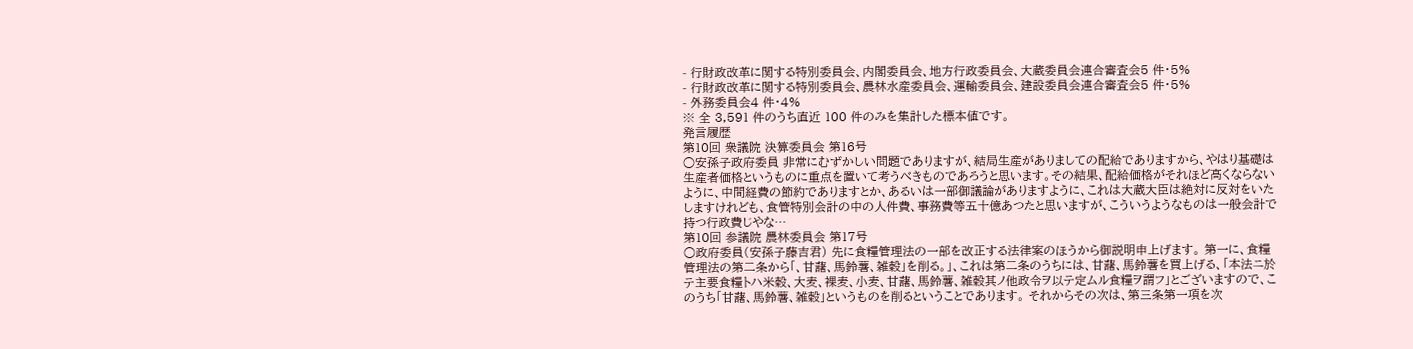- 行財政改革に関する特別委員会、内閣委員会、地方行政委員会、大蔵委員会連合審査会5 件・5%
- 行財政改革に関する特別委員会、農林水産委員会、運輸委員会、建設委員会連合審査会5 件・5%
- 外務委員会4 件・4%
※ 全 3,591 件のうち直近 100 件のみを集計した標本値です。
発言履歴
第10回 衆議院 決算委員会 第16号
○安孫子政府委員 非常にむずかしい問題でありますが、結局生産がありましての配給でありますから、やはり基礎は生産者価格というものに重点を置いて考うべきものであろうと思います。その結果、配給価格がそれほど高くならないように、中間経費の節約でありますとか、あるいは一部御議論がありますように、これは大蔵大臣は絶対に反対をいたしますけれども、食管特別会計の中の人件費、事務費等五十億あつたと思いますが、こういうようなものは一般会計で持つ行政費じやな…
第10回 参議院 農林委員会 第17号
○政府委員(安孫子藤吉君) 先に食糧管理法の一部を改正する法律案のほうから御説明申上げます。 第一に、食糧管理法の第二条から「、甘藷、馬鈴薯、雑穀」を削る。」、これは第二条のうちには、甘藷、馬鈴薯を買上げる、「本法ニ於テ主要食糧トハ米穀、大麦、裸麦、小麦、甘藷、馬鈴薯、雑穀其ノ他政令ヲ以テ定ムル食糧ヲ謂フ」とございますので、このうち「甘藷、馬鈴薯、雑穀」というものを削るということであります。 それからその次は、第三条第一項を次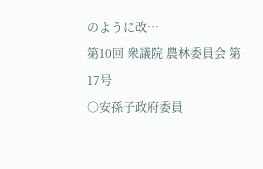のように改…
第10回 衆議院 農林委員会 第17号
○安孫子政府委員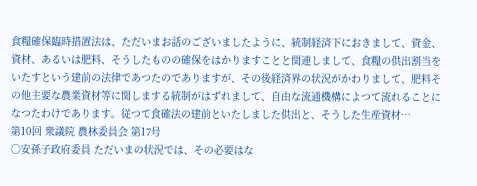食糧確保臨時措置法は、ただいまお話のございましたように、統制経済下におきまして、資金、資材、あるいは肥料、そうしたものの確保をはかりますことと関連しまして、食糧の供出割当をいたすという建前の法律であつたのでありますが、その後経済界の状況がかわりまして、肥料その他主要な農業資材等に関しまする統制がはずれまして、自由な流通機構によつて流れることになつたわけであります。従つて食確法の建前といたしました供出と、そうした生産資材…
第10回 衆議院 農林委員会 第17号
○安孫子政府委員 ただいまの状況では、その必要はな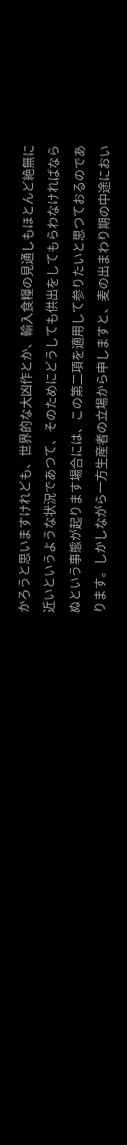かろうと思いますけれども、世界的な大凶作とか、輸入食糧の見通しもほとんど絶無に近いというような状況であつて、そのためにどうしても供出をしてもらわなければならぬという事態が起ります場合には、この第二項を適用して参りたいと思つておるのであります。しかしながら一方生産者の立場から申しますと、麦の出まわり期の中途におい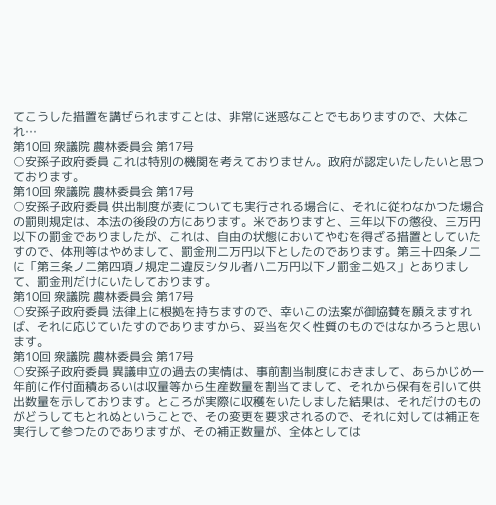てこうした措置を講ぜられますことは、非常に迷惑なことでもありますので、大体これ…
第10回 衆議院 農林委員会 第17号
○安孫子政府委員 これは特別の機関を考えておりません。政府が認定いたしたいと思つております。
第10回 衆議院 農林委員会 第17号
○安孫子政府委員 供出制度が麦についても実行される場合に、それに従わなかつた場合の罰則規定は、本法の後段の方にあります。米でありますと、三年以下の懲役、三万円以下の罰金でありましたが、これは、自由の状態においてやむを得ざる措置としていたすので、体刑等はやめまして、罰金刑二万円以下としたのであります。第三十四条ノ二に「第三条ノ二第四項ノ規定ニ違反シタル者ハ二万円以下ノ罰金ニ処ス」とありまして、罰金刑だけにいたしております。
第10回 衆議院 農林委員会 第17号
○安孫子政府委員 法律上に根拠を持ちますので、幸いこの法案が御協賛を願えますれば、それに応じていたすのでありますから、妥当を欠く性質のものではなかろうと思います。
第10回 衆議院 農林委員会 第17号
○安孫子政府委員 異議申立の過去の実情は、事前割当制度におきまして、あらかじめ一年前に作付面積あるいは収量等から生産数量を割当てまして、それから保有を引いて供出数量を示しております。ところが実際に収穫をいたしました結果は、それだけのものがどうしてもとれぬということで、その変更を要求されるので、それに対しては補正を実行して参つたのでありますが、その補正数量が、全体としては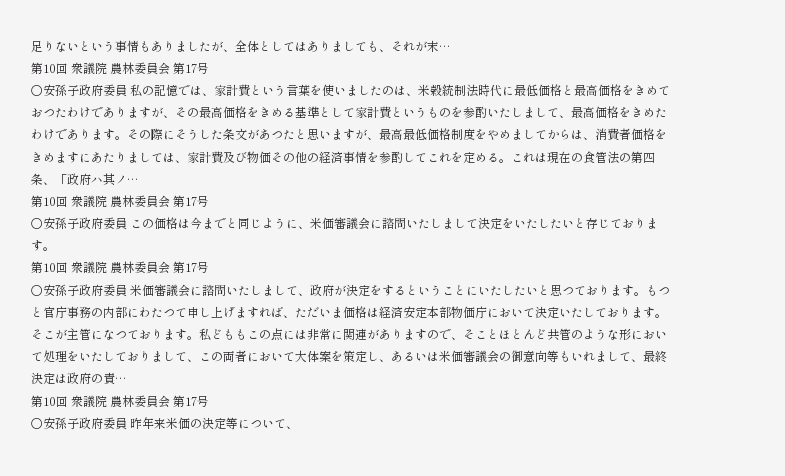足りないという事情もありましたが、全体としてはありましても、それが末…
第10回 衆議院 農林委員会 第17号
○安孫子政府委員 私の記憶では、家計費という言葉を使いましたのは、米穀統制法時代に最低価格と最高価格をきめておつたわけでありますが、その最高価格をきめる基準として家計費というものを参酌いたしまして、最高価格をきめたわけであります。その際にそうした条文があつたと思いますが、最高最低価格制度をやめましてからは、消費者価格をきめますにあたりましては、家計費及び物価その他の経済事情を参酌してこれを定める。これは現在の食管法の第四条、「政府ハ其ノ…
第10回 衆議院 農林委員会 第17号
○安孫子政府委員 この価格は今までと同じように、米価審議会に諮問いたしまして決定をいたしたいと存じております。
第10回 衆議院 農林委員会 第17号
○安孫子政府委員 米価審議会に諮問いたしまして、政府が決定をするということにいたしたいと思つております。もつと官庁事務の内部にわたつて申し上げますれば、ただいま価格は経済安定本部物価庁において決定いたしております。そこが主管になつております。私どももこの点には非常に関連がありますので、そことほとんど共管のような形において処理をいたしておりまして、この両者において大体案を策定し、あるいは米価審議会の御意向等もいれまして、最終決定は政府の責…
第10回 衆議院 農林委員会 第17号
○安孫子政府委員 昨年来米価の決定等について、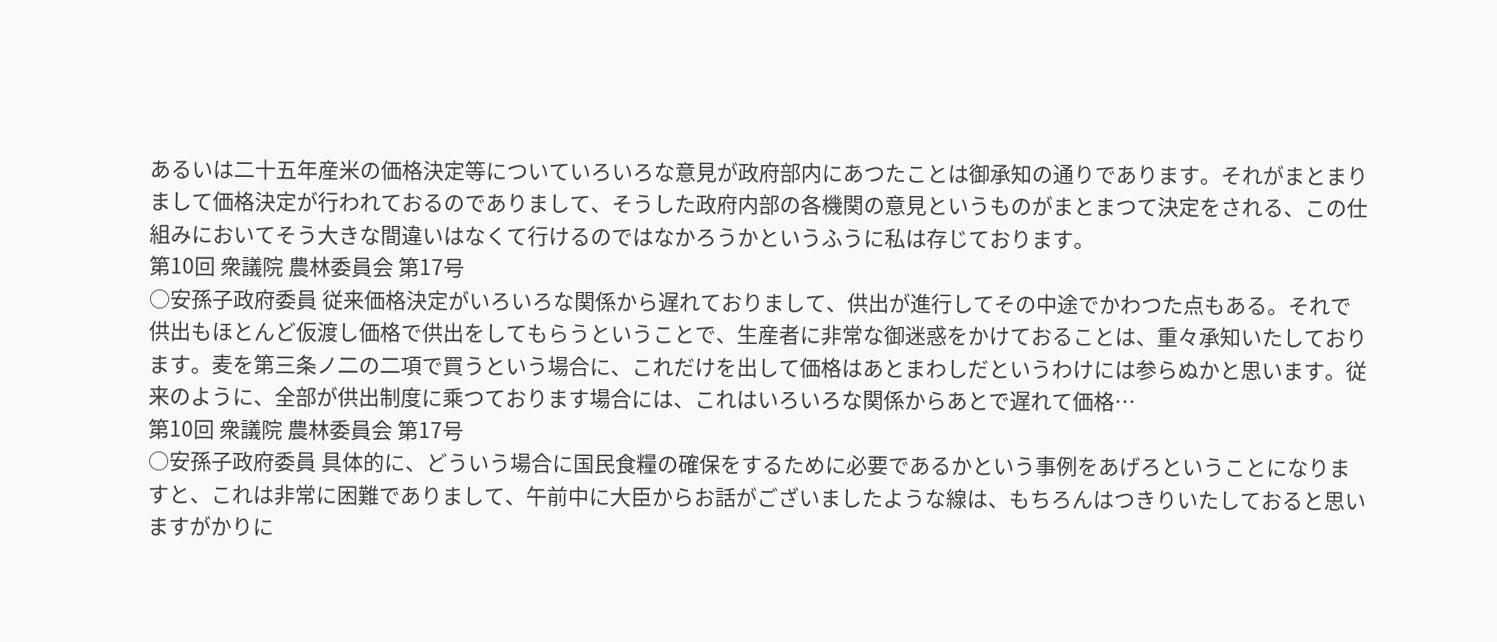あるいは二十五年産米の価格決定等についていろいろな意見が政府部内にあつたことは御承知の通りであります。それがまとまりまして価格決定が行われておるのでありまして、そうした政府内部の各機関の意見というものがまとまつて決定をされる、この仕組みにおいてそう大きな間違いはなくて行けるのではなかろうかというふうに私は存じております。
第10回 衆議院 農林委員会 第17号
○安孫子政府委員 従来価格決定がいろいろな関係から遅れておりまして、供出が進行してその中途でかわつた点もある。それで供出もほとんど仮渡し価格で供出をしてもらうということで、生産者に非常な御迷惑をかけておることは、重々承知いたしております。麦を第三条ノ二の二項で買うという場合に、これだけを出して価格はあとまわしだというわけには参らぬかと思います。従来のように、全部が供出制度に乘つております場合には、これはいろいろな関係からあとで遅れて価格…
第10回 衆議院 農林委員会 第17号
○安孫子政府委員 具体的に、どういう場合に国民食糧の確保をするために必要であるかという事例をあげろということになりますと、これは非常に困難でありまして、午前中に大臣からお話がございましたような線は、もちろんはつきりいたしておると思いますがかりに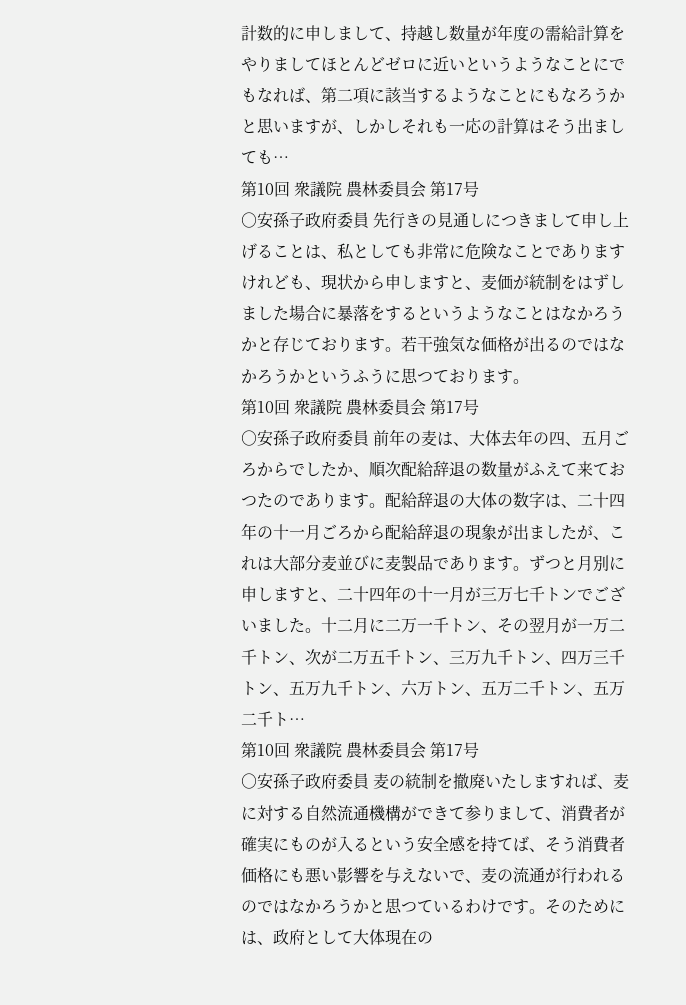計数的に申しまして、持越し数量が年度の需給計算をやりましてほとんどゼロに近いというようなことにでもなれば、第二項に該当するようなことにもなろうかと思いますが、しかしそれも一応の計算はそう出ましても…
第10回 衆議院 農林委員会 第17号
○安孫子政府委員 先行きの見通しにつきまして申し上げることは、私としても非常に危険なことでありますけれども、現状から申しますと、麦価が統制をはずしました場合に暴落をするというようなことはなかろうかと存じております。若干強気な価格が出るのではなかろうかというふうに思つております。
第10回 衆議院 農林委員会 第17号
○安孫子政府委員 前年の麦は、大体去年の四、五月ごろからでしたか、順次配給辞退の数量がふえて来ておつたのであります。配給辞退の大体の数字は、二十四年の十一月ごろから配給辞退の現象が出ましたが、これは大部分麦並びに麦製品であります。ずつと月別に申しますと、二十四年の十一月が三万七千トンでございました。十二月に二万一千トン、その翌月が一万二千トン、次が二万五千トン、三万九千トン、四万三千トン、五万九千トン、六万トン、五万二千トン、五万二千ト…
第10回 衆議院 農林委員会 第17号
○安孫子政府委員 麦の統制を撤廃いたしますれば、麦に対する自然流通機構ができて参りまして、消費者が確実にものが入るという安全感を持てば、そう消費者価格にも悪い影響を与えないで、麦の流通が行われるのではなかろうかと思つているわけです。そのためには、政府として大体現在の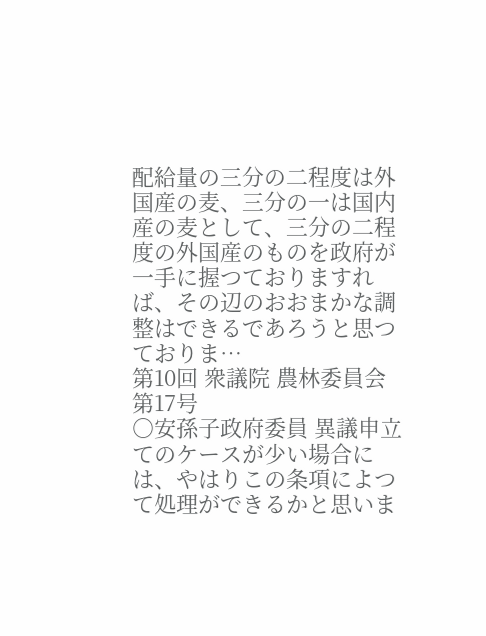配給量の三分の二程度は外国産の麦、三分の一は国内産の麦として、三分の二程度の外国産のものを政府が一手に握つておりますれば、その辺のおおまかな調整はできるであろうと思つておりま…
第10回 衆議院 農林委員会 第17号
○安孫子政府委員 異議申立てのケースが少い場合には、やはりこの条項によつて処理ができるかと思いま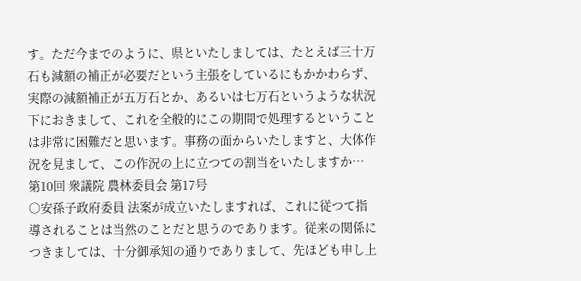す。ただ今までのように、県といたしましては、たとえば三十万石も減額の補正が必要だという主張をしているにもかかわらず、実際の減額補正が五万石とか、あるいは七万石というような状況下におきまして、これを全般的にこの期間で処理するということは非常に困難だと思います。事務の面からいたしますと、大体作況を見まして、この作況の上に立つての割当をいたしますか…
第10回 衆議院 農林委員会 第17号
○安孫子政府委員 法案が成立いたしますれば、これに従つて指導されることは当然のことだと思うのであります。従来の関係につきましては、十分御承知の通りでありまして、先ほども申し上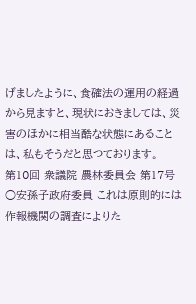げましたように、食確法の運用の経過から見ますと、現状におきましては、災害のほかに相当酷な状態にあることは、私もそうだと思つております。
第10回 衆議院 農林委員会 第17号
○安孫子政府委員 これは原則的には作報機関の調査によりた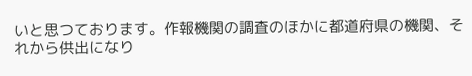いと思つております。作報機関の調査のほかに都道府県の機関、それから供出になり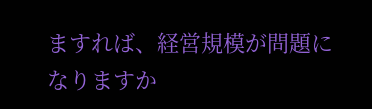ますれば、経営規模が問題になりますか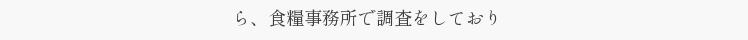ら、食糧事務所で調査をしており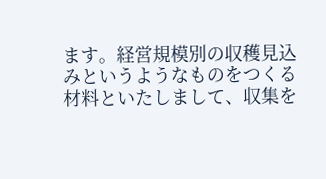ます。経営規模別の収穫見込みというようなものをつくる材料といたしまして、収集を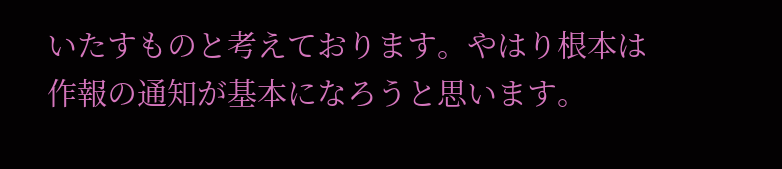いたすものと考えております。やはり根本は作報の通知が基本になろうと思います。